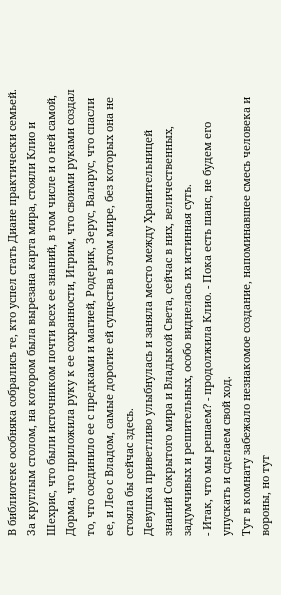В библиотеке особняка собрались те, кто успел стать Диане практически семьей. За круглым столом, на котором была вырезана карта мира, стояли Клио и Шехрис, что были источником почти всех ее знаний, в том числе и о ней самой, Дорма, что приложила руку к ее сохранности, Игрим, что своими руками создал то, что соединило ее с предками и магией, Родерик, Зерус, Валарус, что спасли ее, и Лео с Владом, самые дорогие ей существа в этом мире, без которых она не стояла бы сейчас здесь.
Девушка приветливо улыбнулась и заняла место между Хранительницей знаний Сокрытого мира и Владыкой Света, сейчас в них, величественных, задумчивых и решительных, особо виднелась их истинная суть.
- Итак, что мы решаем? - продолжила Клио. - Пока есть шанс, не будем его упускать и сделаем свой ход.
Тут в комнату забежало незнакомое создание, напоминавшее смесь человека и вороны, но тут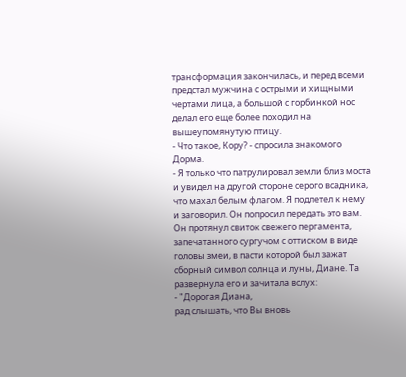трансформация закончилась, и перед всеми предстал мужчина с острыми и хищными чертами лица, а большой с горбинкой нос делал его еще более походил на вышеупомянутую птицу.
- Что такое, Кору? - спросила знакомого Дорма.
- Я только что патрулировал земли близ моста и увидел на другой стороне серого всадника, что махал белым флагом. Я подлетел к нему и заговорил. Он попросил передать это вам.
Он протянул свиток свежего пергамента, запечатанного сургучом с оттиском в виде головы змеи, в пасти которой был зажат сборный символ солнца и луны, Диане. Та развернула его и зачитала вслух:
- "Дорогая Диана,
рад слышать, что Вы вновь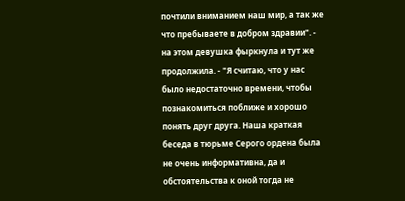почтили вниманием наш мир, а так же что пребываете в добром здравии". - на этом девушка фыркнула и тут же продолжила. - "Я считаю, что у нас было недостаточно времени, чтобы познакомиться поближе и хорошо понять друг друга. Наша краткая беседа в тюрьме Серого ордена была не очень информативна, да и обстоятельства к оной тогда не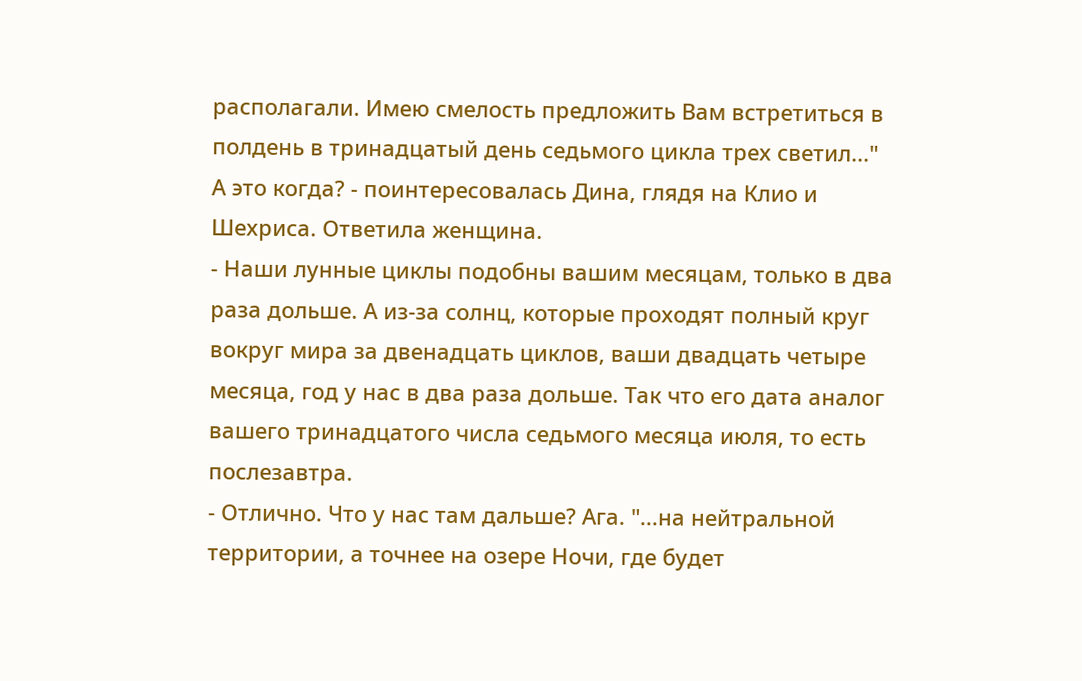располагали. Имею смелость предложить Вам встретиться в полдень в тринадцатый день седьмого цикла трех светил..." А это когда? - поинтересовалась Дина, глядя на Клио и Шехриса. Ответила женщина.
- Наши лунные циклы подобны вашим месяцам, только в два раза дольше. А из-за солнц, которые проходят полный круг вокруг мира за двенадцать циклов, ваши двадцать четыре месяца, год у нас в два раза дольше. Так что его дата аналог вашего тринадцатого числа седьмого месяца июля, то есть послезавтра.
- Отлично. Что у нас там дальше? Ага. "...на нейтральной территории, а точнее на озере Ночи, где будет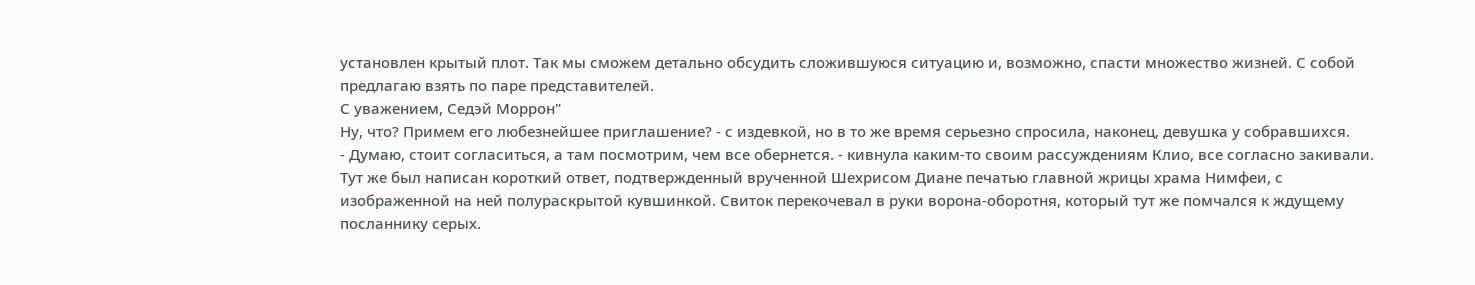установлен крытый плот. Так мы сможем детально обсудить сложившуюся ситуацию и, возможно, спасти множество жизней. С собой предлагаю взять по паре представителей.
С уважением, Седэй Моррон"
Ну, что? Примем его любезнейшее приглашение? - с издевкой, но в то же время серьезно спросила, наконец, девушка у собравшихся.
- Думаю, стоит согласиться, а там посмотрим, чем все обернется. - кивнула каким-то своим рассуждениям Клио, все согласно закивали. Тут же был написан короткий ответ, подтвержденный врученной Шехрисом Диане печатью главной жрицы храма Нимфеи, с изображенной на ней полураскрытой кувшинкой. Свиток перекочевал в руки ворона-оборотня, который тут же помчался к ждущему посланнику серых.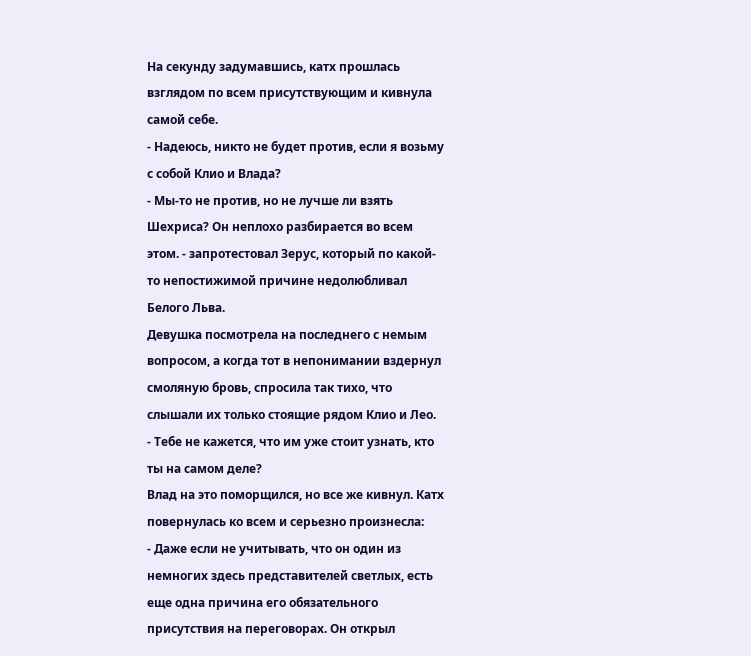На секунду задумавшись, катх прошлась взглядом по всем присутствующим и кивнула самой себе.
- Надеюсь, никто не будет против, если я возьму с собой Клио и Влада?
- Мы-то не против, но не лучше ли взять Шехриса? Он неплохо разбирается во всем этом. - запротестовал Зерус, который по какой-то непостижимой причине недолюбливал Белого Льва.
Девушка посмотрела на последнего с немым вопросом, а когда тот в непонимании вздернул смоляную бровь, спросила так тихо, что слышали их только стоящие рядом Клио и Лео.
- Тебе не кажется, что им уже стоит узнать, кто ты на самом деле?
Влад на это поморщился, но все же кивнул. Катх повернулась ко всем и серьезно произнесла:
- Даже если не учитывать, что он один из немногих здесь представителей светлых, есть еще одна причина его обязательного присутствия на переговорах. Он открыл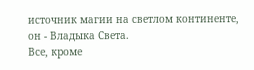источник магии на светлом континенте, он - Владыка Света.
Все, кроме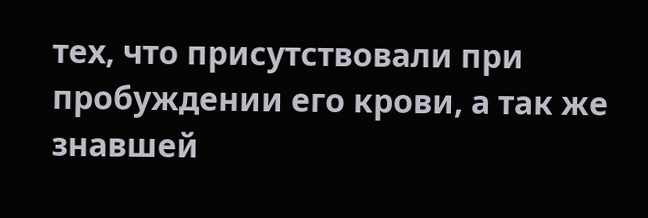тех, что присутствовали при пробуждении его крови, а так же знавшей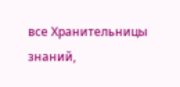все Хранительницы знаний,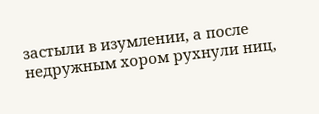застыли в изумлении, а после недружным хором рухнули ниц,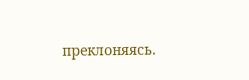преклоняясь.